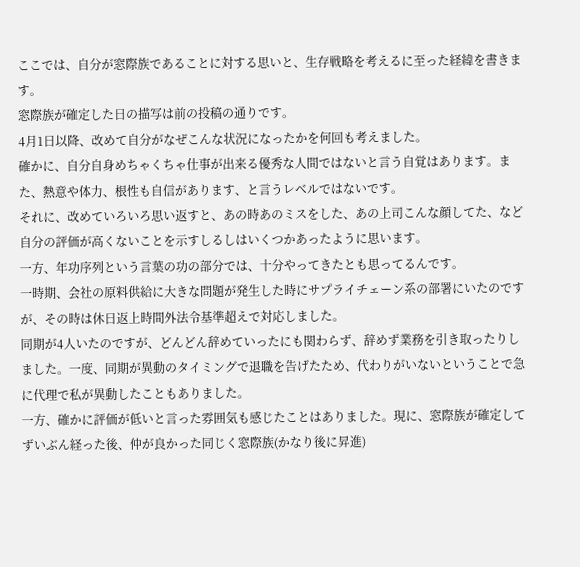ここでは、自分が窓際族であることに対する思いと、生存戦略を考えるに至った経緯を書きます。
窓際族が確定した日の描写は前の投稿の通りです。
4月1日以降、改めて自分がなぜこんな状況になったかを何回も考えました。
確かに、自分自身めちゃくちゃ仕事が出来る優秀な人間ではないと言う自覚はあります。また、熱意や体力、根性も自信があります、と言うレベルではないです。
それに、改めていろいろ思い返すと、あの時あのミスをした、あの上司こんな顔してた、など自分の評価が高くないことを示すしるしはいくつかあったように思います。
一方、年功序列という言葉の功の部分では、十分やってきたとも思ってるんです。
一時期、会社の原料供給に大きな問題が発生した時にサプライチェーン系の部署にいたのですが、その時は休日返上時間外法令基準超えで対応しました。
同期が4人いたのですが、どんどん辞めていったにも関わらず、辞めず業務を引き取ったりしました。一度、同期が異動のタイミングで退職を告げたため、代わりがいないということで急に代理で私が異動したこともありました。
一方、確かに評価が低いと言った雰囲気も感じたことはありました。現に、窓際族が確定してずいぶん経った後、仲が良かった同じく窓際族(かなり後に昇進)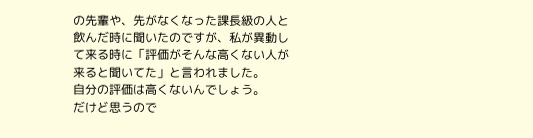の先輩や、先がなくなった課長級の人と飲んだ時に聞いたのですが、私が異動して来る時に「評価がそんな高くない人が来ると聞いてた」と言われました。
自分の評価は高くないんでしょう。
だけど思うので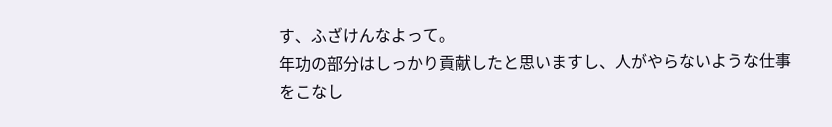す、ふざけんなよって。
年功の部分はしっかり貢献したと思いますし、人がやらないような仕事をこなし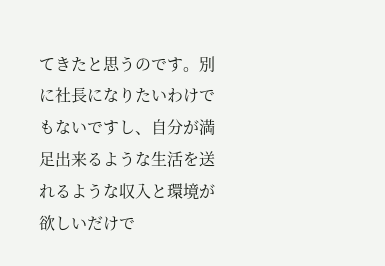てきたと思うのです。別に社長になりたいわけでもないですし、自分が満足出来るような生活を送れるような収入と環境が欲しいだけで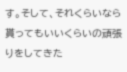す。そして、それくらいなら貰ってもいいくらいの頑張りをしてきた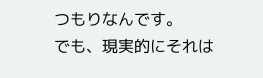つもりなんです。
でも、現実的にそれは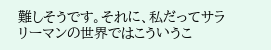難しそうです。それに、私だってサラリーマンの世界ではこういうこ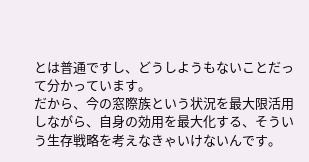とは普通ですし、どうしようもないことだって分かっています。
だから、今の窓際族という状況を最大限活用しながら、自身の効用を最大化する、そういう生存戦略を考えなきゃいけないんです。